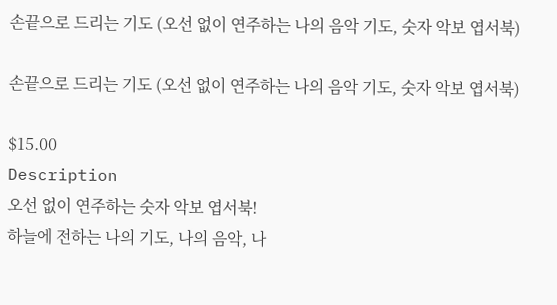손끝으로 드리는 기도 (오선 없이 연주하는 나의 음악 기도, 숫자 악보 엽서북)

손끝으로 드리는 기도 (오선 없이 연주하는 나의 음악 기도, 숫자 악보 엽서북)

$15.00
Description
오선 없이 연주하는 숫자 악보 엽서북!
하늘에 전하는 나의 기도, 나의 음악, 나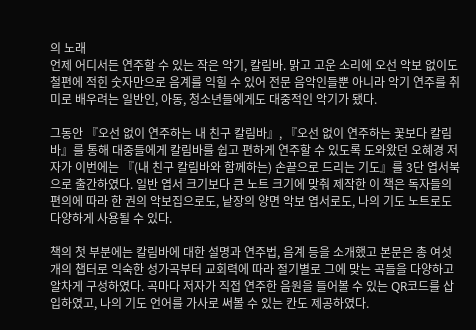의 노래
언제 어디서든 연주할 수 있는 작은 악기, 칼림바. 맑고 고운 소리에 오선 악보 없이도 철편에 적힌 숫자만으로 음계를 익힐 수 있어 전문 음악인들뿐 아니라 악기 연주를 취미로 배우려는 일반인, 아동, 청소년들에게도 대중적인 악기가 됐다.

그동안 『오선 없이 연주하는 내 친구 칼림바』, 『오선 없이 연주하는 꽃보다 칼림바』를 통해 대중들에게 칼림바를 쉽고 편하게 연주할 수 있도록 도와왔던 오혜경 저자가 이번에는 『(내 친구 칼림바와 함께하는) 손끝으로 드리는 기도』를 3단 엽서북으로 출간하였다. 일반 엽서 크기보다 큰 노트 크기에 맞춰 제작한 이 책은 독자들의 편의에 따라 한 권의 악보집으로도, 낱장의 양면 악보 엽서로도, 나의 기도 노트로도 다양하게 사용될 수 있다.

책의 첫 부분에는 칼림바에 대한 설명과 연주법, 음계 등을 소개했고 본문은 총 여섯 개의 챕터로 익숙한 성가곡부터 교회력에 따라 절기별로 그에 맞는 곡들을 다양하고 알차게 구성하였다. 곡마다 저자가 직접 연주한 음원을 들어볼 수 있는 QR코드를 삽입하였고, 나의 기도 언어를 가사로 써볼 수 있는 칸도 제공하였다.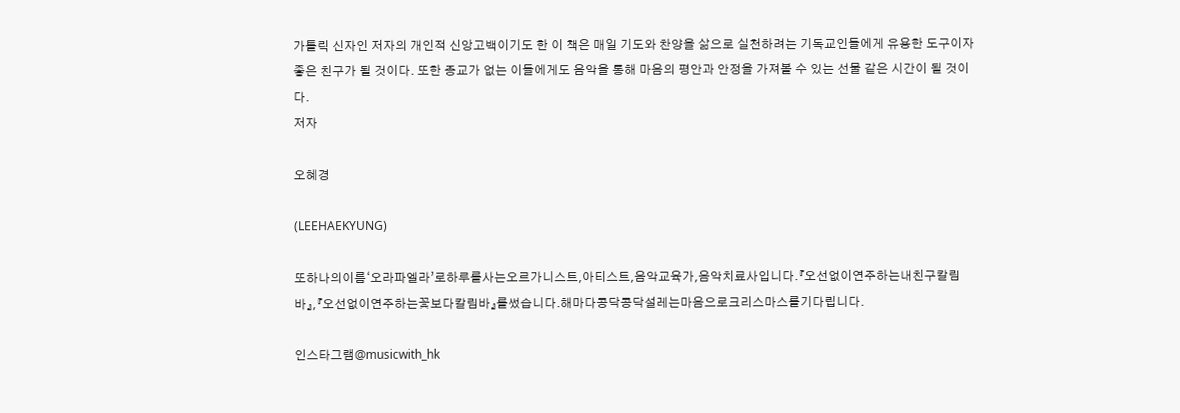가톨릭 신자인 저자의 개인적 신앙고백이기도 한 이 책은 매일 기도와 찬양을 삶으로 실천하려는 기독교인들에게 유용한 도구이자 좋은 친구가 될 것이다. 또한 종교가 없는 이들에게도 음악을 통해 마음의 평안과 안정을 가져볼 수 있는 선물 같은 시간이 될 것이다.
저자

오혜경

(LEEHAEKYUNG)

또하나의이름‘오라파엘라’로하루를사는오르가니스트,아티스트,음악교육가,음악치료사입니다.『오선없이연주하는내친구칼림바』,『오선없이연주하는꽃보다칼림바』를썼습니다.해마다콩닥콩닥설레는마음으로크리스마스를기다립니다.

인스타그램@musicwith_hk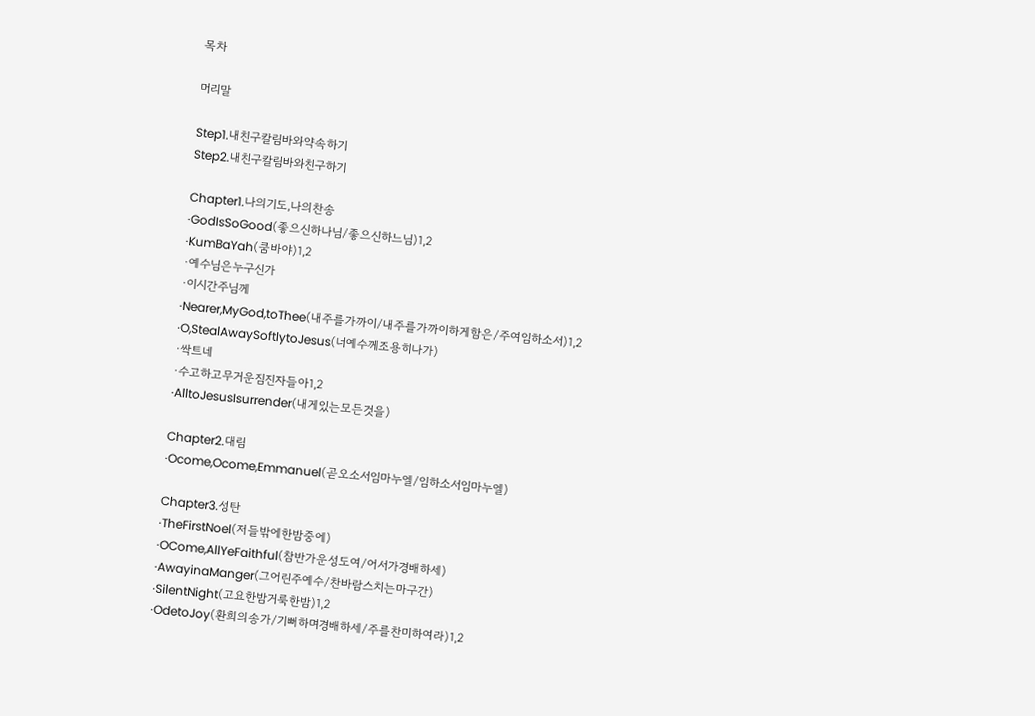목차

머리말

Step1.내친구칼림바와약속하기
Step2.내친구칼림바와친구하기

Chapter1.나의기도,나의찬송
·GodIsSoGood(좋으신하나님/좋으신하느님)1,2
·KumBaYah(쿰바야)1,2
·예수님은누구신가
·이시간주님께
·Nearer,MyGod,toThee(내주를가까이/내주를가까이하게함은/주여임하소서)1,2
·O,StealAwaySoftlytoJesus(너예수께조용히나가)
·싹트네
·수고하고무거운짐진자들아1,2
·AlltoJesusIsurrender(내게있는모든것을)

Chapter2.대림
·Ocome,Ocome,Emmanuel(곧오소서임마누엘/임하소서임마누엘)

Chapter3.성탄
·TheFirstNoel(저들밖에한밤중에)
·OCome,AllYeFaithful(참반가운성도여/어서가경배하세)
·AwayinaManger(그어린주예수/찬바람스치는마구간)
·SilentNight(고요한밤거룩한밤)1,2
·OdetoJoy(환희의송가/기뻐하며경배하세/주를찬미하여라)1,2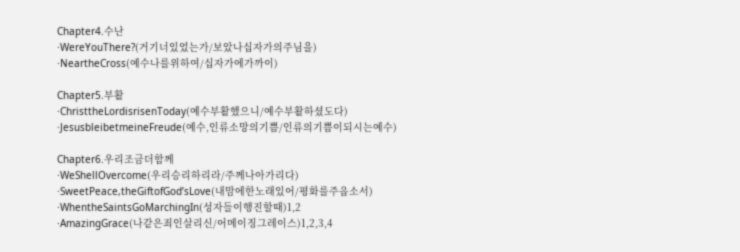Chapter4.수난
·WereYouThere?(거기너있었는가/보았나십자가의주님을)
·NeartheCross(예수나를위하여/십자가에가까이)

Chapter5.부활
·ChristtheLordisrisenToday(예수부활했으니/예수부활하셨도다)
·JesusbleibetmeineFreude(예수,인류소망의기쁨/인류의기쁨이되시는예수)

Chapter6.우리조금더함께
·WeShellOvercome(우리승리하리라/주께나아가리다)
·SweetPeace,theGiftofGod’sLove(내맘에한노래있어/평화를주옵소서)
·WhentheSaintsGoMarchingIn(성자들이행진할때)1,2
·AmazingGrace(나같은죄인살리신/어메이징그레이스)1,2,3,4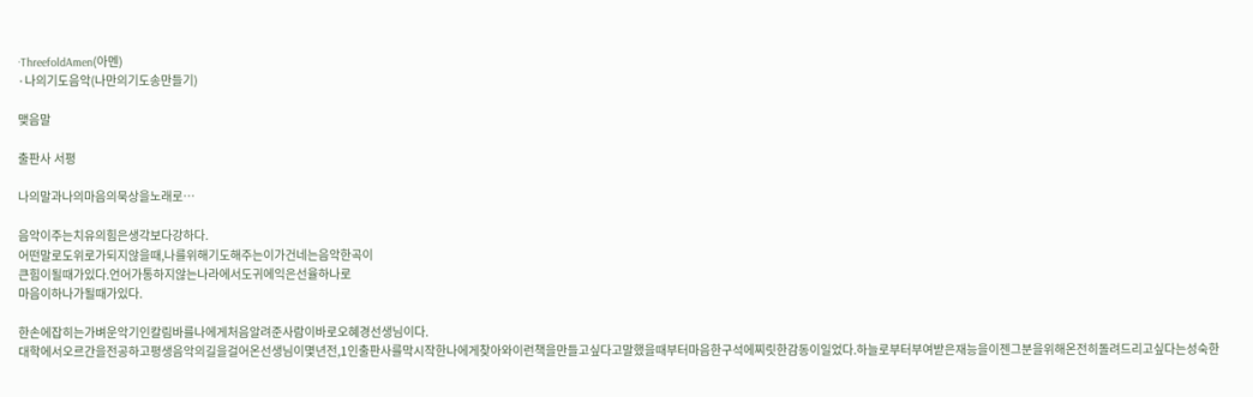·ThreefoldAmen(아멘)
·나의기도음악(나만의기도송만들기)

맺음말

출판사 서평

나의말과나의마음의묵상을노래로…

음악이주는치유의힘은생각보다강하다.
어떤말로도위로가되지않을때,나를위해기도해주는이가건네는음악한곡이
큰힘이될때가있다.언어가통하지않는나라에서도귀에익은선율하나로
마음이하나가될때가있다.

한손에잡히는가벼운악기인칼림바를나에게처음알려준사람이바로오혜경선생님이다.
대학에서오르간을전공하고평생음악의길을걸어온선생님이몇년전,1인출판사를막시작한나에게찾아와이런책을만들고싶다고말했을때부터마음한구석에찌릿한감동이일었다.하늘로부터부여받은재능을이젠그분을위해온전히돌려드리고싶다는성숙한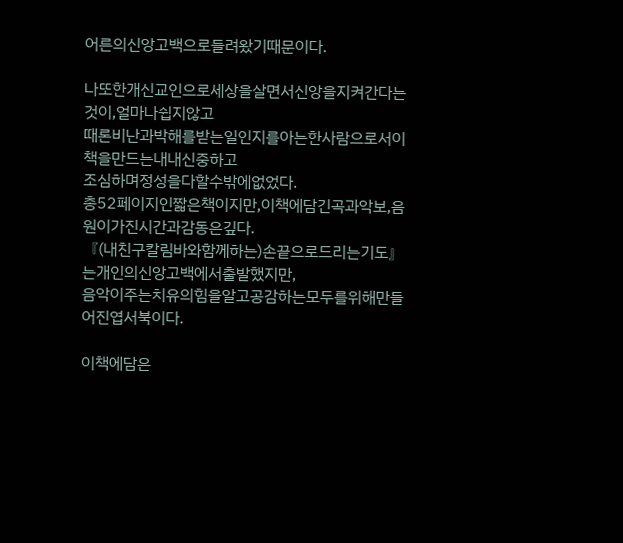어른의신앙고백으로들려왔기때문이다.

나또한개신교인으로세상을살면서신앙을지켜간다는것이,얼마나쉽지않고
때론비난과박해를받는일인지를아는한사람으로서이책을만드는내내신중하고
조심하며정성을다할수밖에없었다.
총52페이지인짧은책이지만,이책에담긴곡과악보,음원이가진시간과감동은깊다.
『(내친구칼림바와함께하는)손끝으로드리는기도』는개인의신앙고백에서출발했지만,
음악이주는치유의힘을알고공감하는모두를위해만들어진엽서북이다.

이책에담은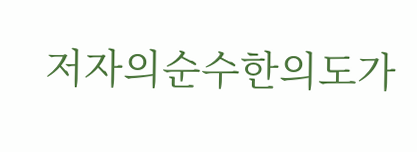저자의순수한의도가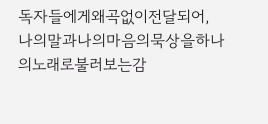독자들에게왜곡없이전달되어,
나의말과나의마음의묵상을하나의노래로불러보는감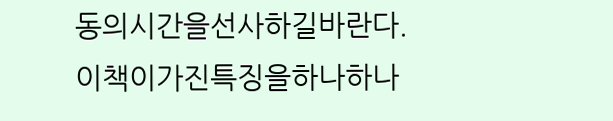동의시간을선사하길바란다.
이책이가진특징을하나하나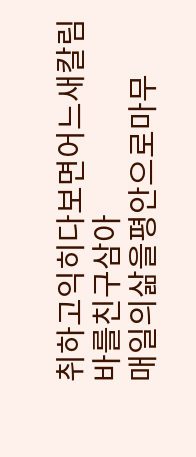취하고익히다보면어느새칼림바를친구삼아
매일의삶을평안으로마무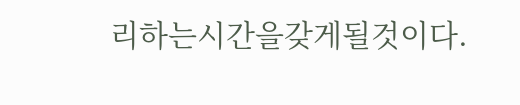리하는시간을갖게될것이다.